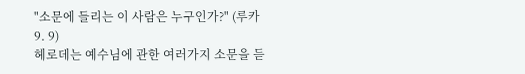"소문에 들리는 이 사람은 누구인가?" (루카 9. 9)
헤로데는 예수님에 관한 여러가지 소문을 듣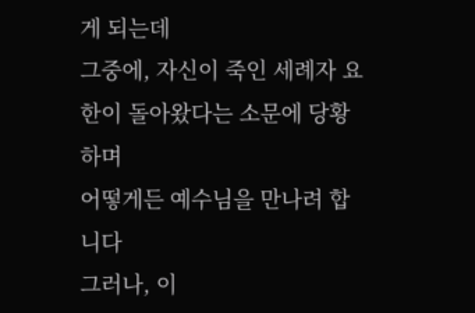게 되는데
그중에, 자신이 죽인 세례자 요한이 돌아왔다는 소문에 당황하며
어떻게든 예수님을 만나려 합니다
그러나, 이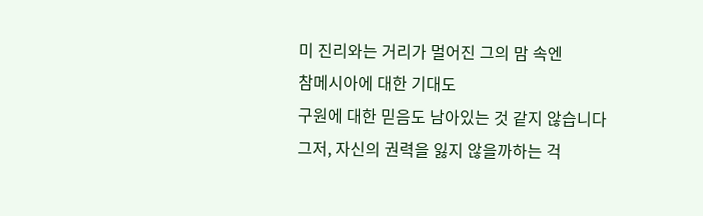미 진리와는 거리가 멀어진 그의 맘 속엔
참메시아에 대한 기대도
구원에 대한 믿음도 남아있는 것 같지 않습니다
그저, 자신의 권력을 잃지 않을까하는 걱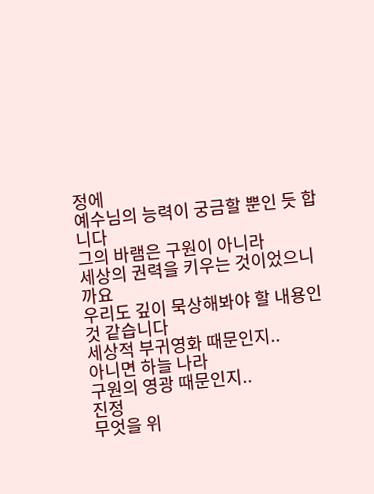정에
예수님의 능력이 궁금할 뿐인 듯 합니다
그의 바램은 구원이 아니라
세상의 권력을 키우는 것이었으니까요
우리도 깊이 묵상해봐야 할 내용인 것 같습니다
세상적 부귀영화 때문인지..
아니면 하늘 나라
구원의 영광 때문인지..
진정
무엇을 위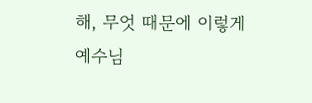해, 무엇 때문에 이렇게
예수님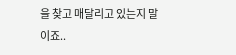을 찾고 매달리고 있는지 말이죠..